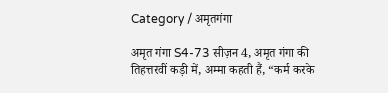Category / अमृतगंगा

अमृत गंगा S4-73 सीज़न 4, अमृत गंगा की तिहत्तरवीं कड़ी में, अम्मा कहती हैं, “कर्म करके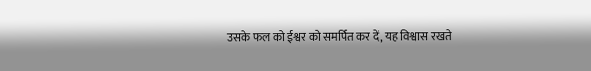उसके फल को ईश्वर को समर्पित कर दें, यह विश्वास रखते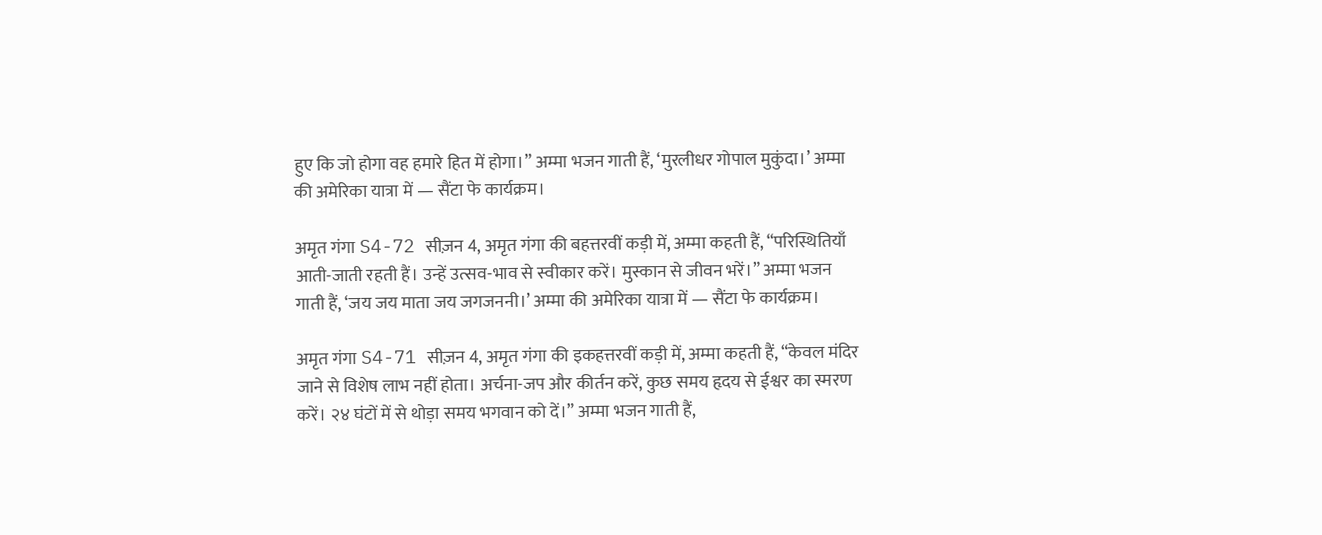हुए कि जो होगा वह हमारे हित में होगा।” अम्मा भजन गाती हैं, ‘मुरलीधर गोपाल मुकुंदा।’ अम्मा की अमेरिका यात्रा में — सैंटा फे कार्यक्रम।

अमृत गंगा S4-72 सीज़न 4, अमृत गंगा की बहत्तरवीं कड़ी में, अम्मा कहती हैं, “परिस्थितियाँ आती-जाती रहती हैं। उन्हें उत्सव-भाव से स्वीकार करें। मुस्कान से जीवन भरें।” अम्मा भजन गाती हैं, ‘जय जय माता जय जगजननी।’ अम्मा की अमेरिका यात्रा में — सैंटा फे कार्यक्रम।

अमृत गंगा S4-71 सीज़न 4, अमृत गंगा की इकहत्तरवीं कड़ी में, अम्मा कहती हैं, “केवल मंदिर जाने से विशेष लाभ नहीं होता। अर्चना-जप और कीर्तन करें, कुछ समय हृदय से ईश्वर का स्मरण करें। २४ घंटों में से थोड़ा समय भगवान को दें।” अम्मा भजन गाती हैं,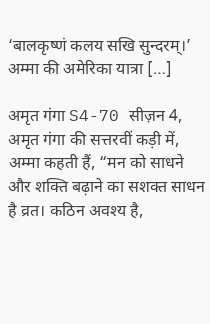‘बालकृष्णं कलय सखि सुन्दरम्।’ अम्मा की अमेरिका यात्रा […]

अमृत गंगा S4-70 सीज़न 4, अमृत गंगा की सत्तरवीं कड़ी में, अम्मा कहती हैं, “मन को साधने और शक्ति बढ़ाने का सशक्त साधन है व्रत। कठिन अवश्य है,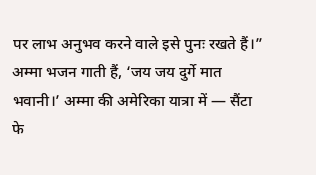पर लाभ अनुभव करने वाले इसे पुनः रखते हैं।” अम्मा भजन गाती हैं, ‘जय जय दुर्गे मात भवानी।’ अम्मा की अमेरिका यात्रा में — सैंटा फे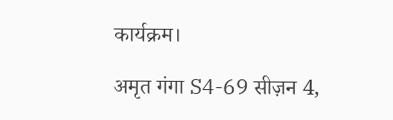कार्यक्रम।

अमृत गंगा S4-69 सीज़न 4,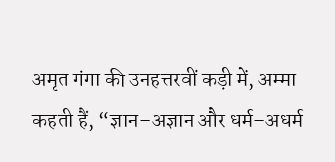अमृत गंगा की उनहत्तरवीं कड़ी में, अम्मा कहती हैं, “ज्ञान–अज्ञान और धर्म–अधर्म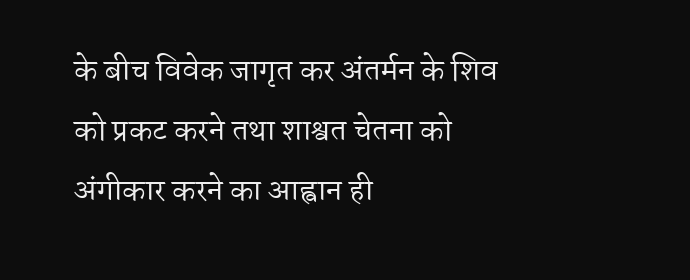के बीच विवेक जागृत कर अंतर्मन के शिव को प्रकट करने तथा शाश्वत चेतना को अंगीकार करने का आह्वान ही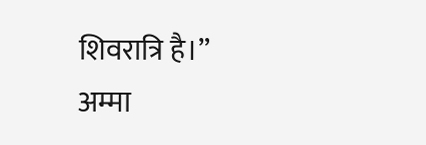शिवरात्रि है।” अम्मा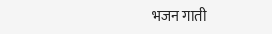भजन गाती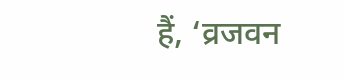हैं, ‘व्रजवन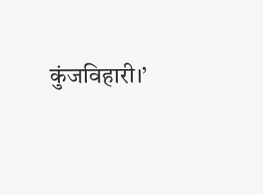कुंजविहारी।’